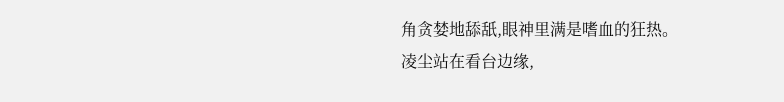角贪婪地舔舐,眼神里满是嗜血的狂热。
凌尘站在看台边缘,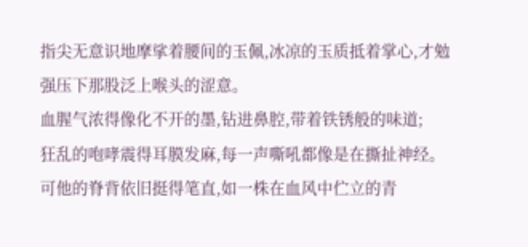指尖无意识地摩挲着腰间的玉佩,冰凉的玉质抵着掌心,才勉强压下那股泛上喉头的涩意。
血腥气浓得像化不开的墨,钻进鼻腔,带着铁锈般的味道;
狂乱的咆哮震得耳膜发麻,每一声嘶吼都像是在撕扯神经。
可他的脊背依旧挺得笔直,如一株在血风中伫立的青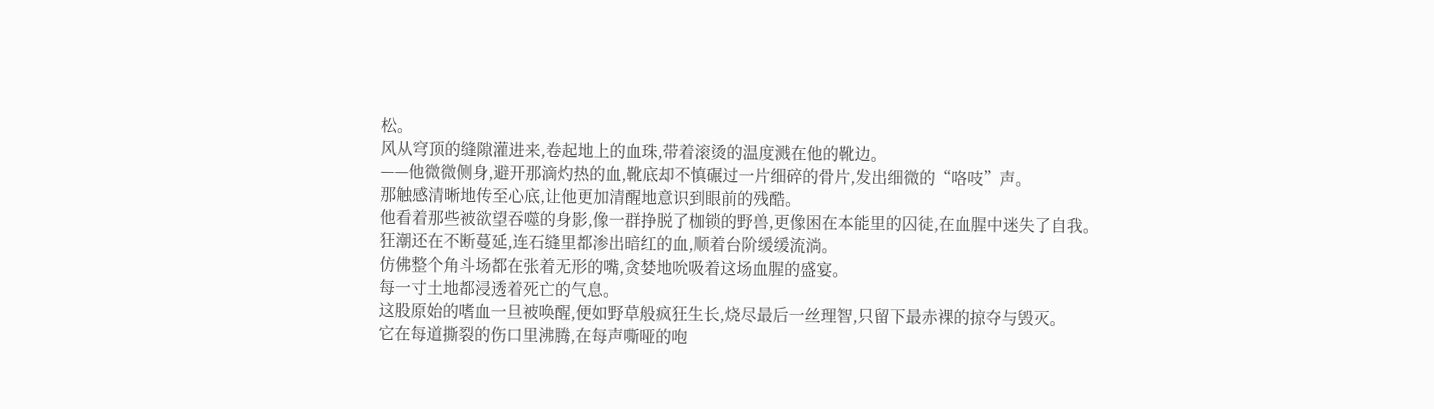松。
风从穹顶的缝隙灌进来,卷起地上的血珠,带着滚烫的温度溅在他的靴边。
——他微微侧身,避开那滴灼热的血,靴底却不慎碾过一片细碎的骨片,发出细微的“咯吱”声。
那触感清晰地传至心底,让他更加清醒地意识到眼前的残酷。
他看着那些被欲望吞噬的身影,像一群挣脱了枷锁的野兽,更像困在本能里的囚徒,在血腥中迷失了自我。
狂潮还在不断蔓延,连石缝里都渗出暗红的血,顺着台阶缓缓流淌。
仿佛整个角斗场都在张着无形的嘴,贪婪地吮吸着这场血腥的盛宴。
每一寸土地都浸透着死亡的气息。
这股原始的嗜血一旦被唤醒,便如野草般疯狂生长,烧尽最后一丝理智,只留下最赤裸的掠夺与毁灭。
它在每道撕裂的伤口里沸腾,在每声嘶哑的咆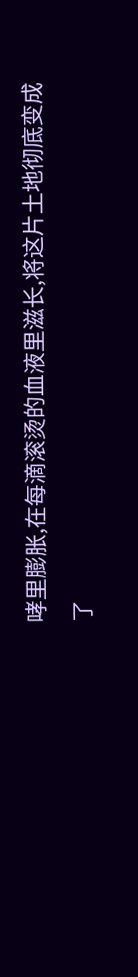哮里膨胀,在每滴滚烫的血液里滋长,将这片土地彻底变成了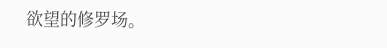欲望的修罗场。